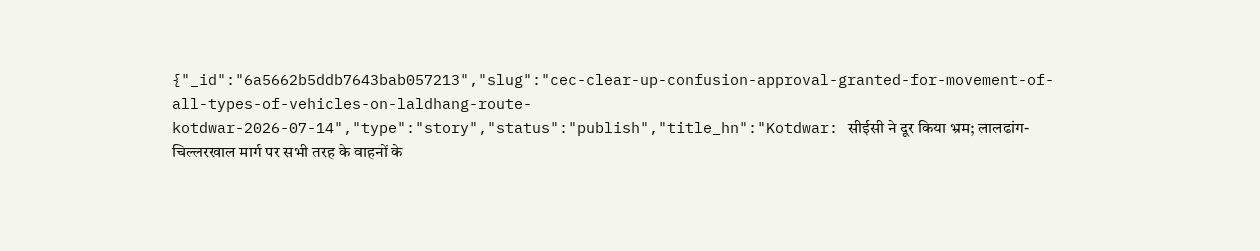{"_id":"6a5662b5ddb7643bab057213","slug":"cec-clear-up-confusion-approval-granted-for-movement-of-all-types-of-vehicles-on-laldhang-route-kotdwar-2026-07-14","type":"story","status":"publish","title_hn":"Kotdwar: सीईसी ने दूर किया भ्रम; लालढांग-चिल्लरखाल मार्ग पर सभी तरह के वाहनों के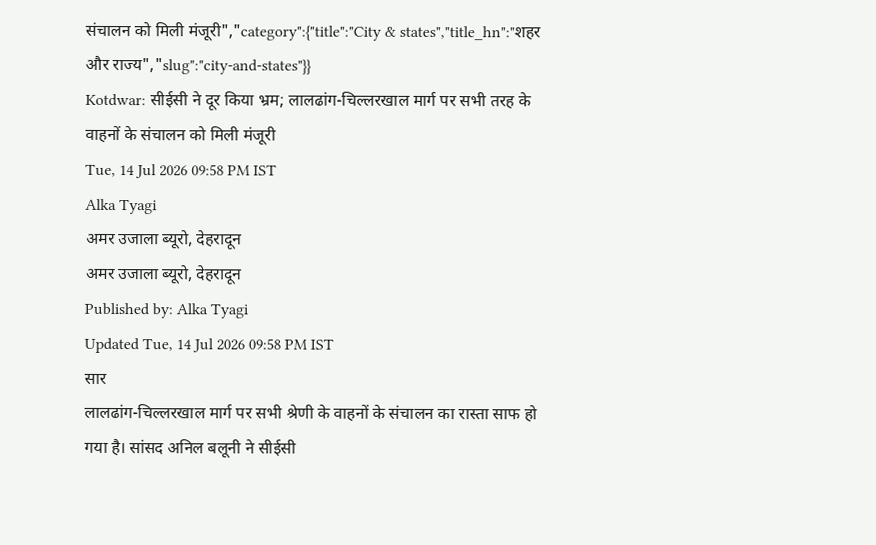संचालन को मिली मंजूरी","category":{"title":"City & states","title_hn":"शहर और राज्य","slug":"city-and-states"}}
Kotdwar: सीईसी ने दूर किया भ्रम; लालढांग-चिल्लरखाल मार्ग पर सभी तरह के वाहनों के संचालन को मिली मंजूरी
Tue, 14 Jul 2026 09:58 PM IST
Alka Tyagi
अमर उजाला ब्यूरो, देहरादून
अमर उजाला ब्यूरो, देहरादून
Published by: Alka Tyagi
Updated Tue, 14 Jul 2026 09:58 PM IST
सार
लालढांग-चिल्लरखाल मार्ग पर सभी श्रेणी के वाहनों के संचालन का रास्ता साफ हो गया है। सांसद अनिल बलूनी ने सीईसी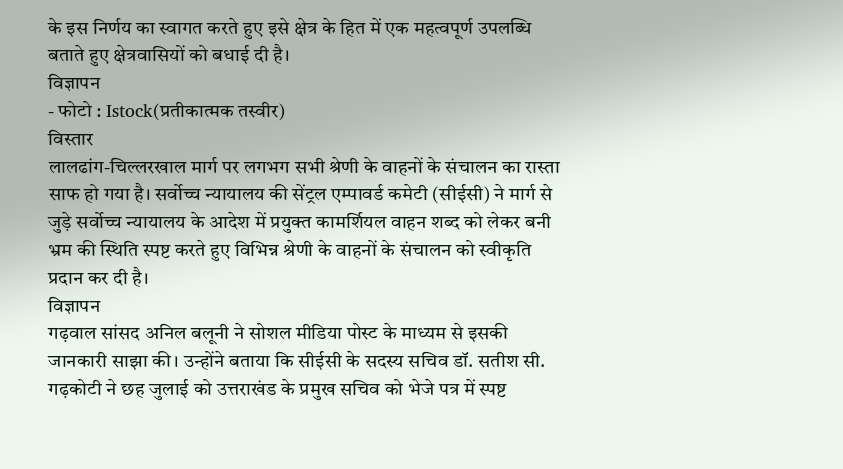के इस निर्णय का स्वागत करते हुए इसे क्षेत्र के हित में एक महत्वपूर्ण उपलब्धि बताते हुए क्षेत्रवासियों को बधाई दी है।
विज्ञापन
- फोटो : Istock(प्रतीकात्मक तस्वीर)
विस्तार
लालढांग-चिल्लरखाल मार्ग पर लगभग सभी श्रेणी के वाहनों के संचालन का रास्ता साफ हो गया है। सर्वोच्च न्यायालय की सेंट्रल एम्पावर्ड कमेटी (सीईसी) ने मार्ग से जुड़े सर्वोच्च न्यायालय के आदेश में प्रयुक्त कामर्शियल वाहन शब्द को लेकर बनी भ्रम की स्थिति स्पष्ट करते हुए विभिन्न श्रेणी के वाहनों के संचालन को स्वीकृति प्रदान कर दी है।
विज्ञापन
गढ़वाल सांसद अनिल बलूनी ने सोशल मीडिया पोस्ट के माध्यम से इसकी जानकारी साझा की। उन्होंने बताया कि सीईसी के सदस्य सचिव डॉ. सतीश सी. गढ़कोटी ने छह जुलाई को उत्तराखंड के प्रमुख सचिव को भेजे पत्र में स्पष्ट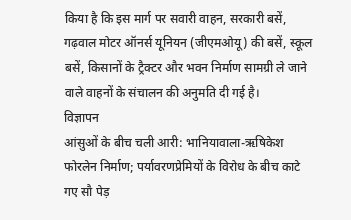किया है कि इस मार्ग पर सवारी वाहन, सरकारी बसें, गढ़वाल मोटर ऑनर्स यूनियन (जीएमओयू) की बसें, स्कूल बसें, किसानों के ट्रैक्टर और भवन निर्माण सामग्री ले जाने वाले वाहनों के संचालन की अनुमति दी गई है।
विज्ञापन
आंसुओं के बीच चली आरी: भानियावाला-ऋषिकेश फोरलेन निर्माण; पर्यावरणप्रेमियों के विरोध के बीच काटे गए सौ पेड़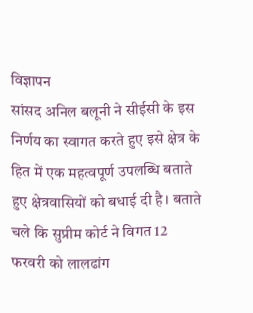विज्ञापन
सांसद अनिल बलूनी ने सीईसी के इस निर्णय का स्वागत करते हुए इसे क्षेत्र के हित में एक महत्वपूर्ण उपलब्धि बताते हुए क्षेत्रवासियों को बधाई दी है। बताते चले कि सुप्रीम कोर्ट ने विगत 12 फरवरी को लालढांग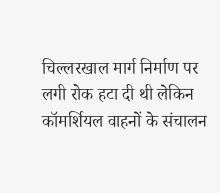चिल्लरखाल मार्ग निर्माण पर लगी रोक हटा दी थी लेकिन कॉमर्शियल वाहनों के संचालन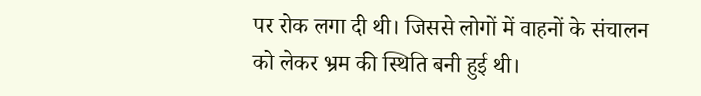पर रोक लगा दी थी। जिससे लोगों में वाहनों के संचालन को लेकर भ्रम की स्थिति बनी हुई थी।